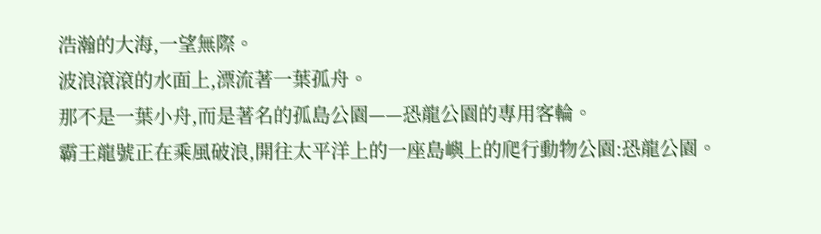浩瀚的大海,一望無際。
波浪滾滾的水面上,漂流著一葉孤舟。
那不是一葉小舟,而是著名的孤島公園——恐龍公園的專用客輪。
霸王龍號正在乘風破浪,開往太平洋上的一座島嶼上的爬行動物公園:恐龍公園。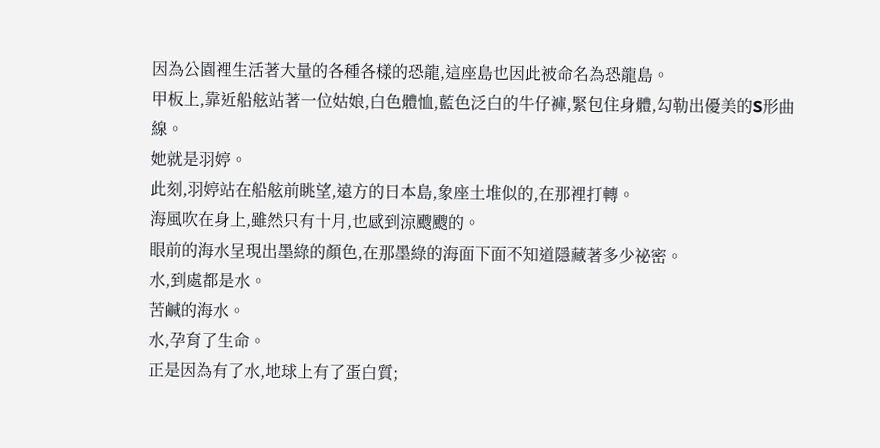因為公園裡生活著大量的各種各樣的恐龍,這座島也因此被命名為恐龍島。
甲板上,靠近船舷站著一位姑娘,白色體恤,藍色泛白的牛仔褲,緊包住身體,勾勒出優美的S形曲線。
她就是羽婷。
此刻,羽婷站在船舷前眺望,遠方的日本島,象座土堆似的,在那裡打轉。
海風吹在身上,雖然只有十月,也感到涼颼颼的。
眼前的海水呈現出墨綠的顏色,在那墨綠的海面下面不知道隱藏著多少祕密。
水,到處都是水。
苦鹹的海水。
水,孕育了生命。
正是因為有了水,地球上有了蛋白質;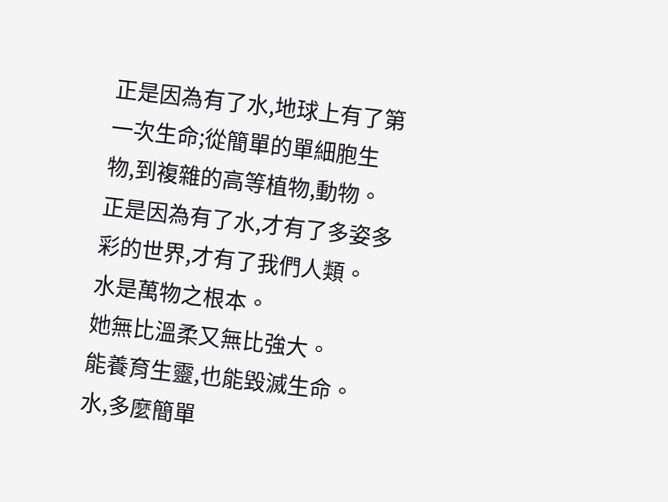正是因為有了水,地球上有了第一次生命;從簡單的單細胞生物,到複雜的高等植物,動物。
正是因為有了水,才有了多姿多彩的世界,才有了我們人類。
水是萬物之根本。
她無比溫柔又無比強大。
能養育生靈,也能毀滅生命。
水,多麼簡單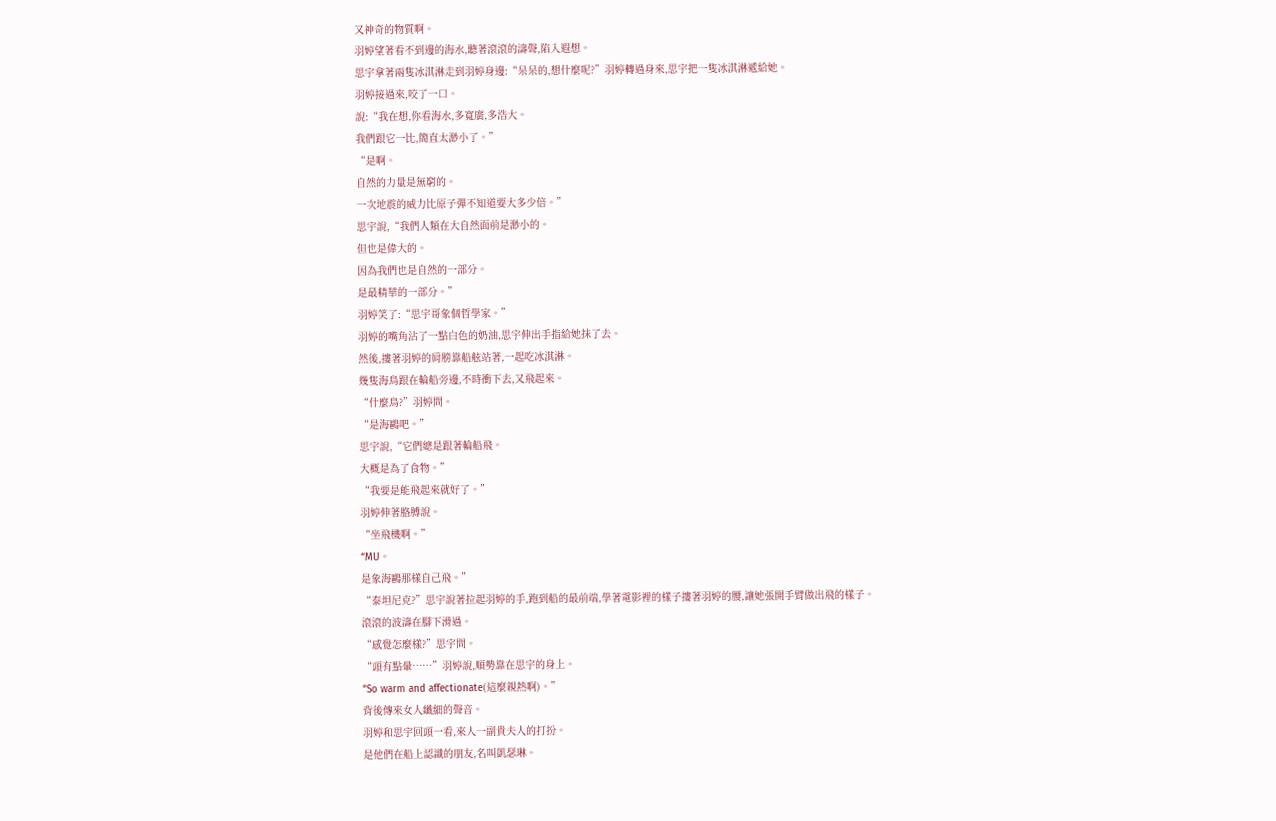又神奇的物質啊。
羽婷望著看不到邊的海水,聽著滾滾的濤聲,陷入遐想。
思宇拿著兩隻冰淇淋走到羽婷身邊:“呆呆的,想什麼呢?”羽婷轉過身來,思宇把一隻冰淇淋遞給她。
羽婷接過來,咬了一口。
說:“我在想,你看海水,多寬廣,多浩大。
我們跟它一比,簡直太渺小了。”
“是啊。
自然的力量是無窮的。
一次地震的威力比原子彈不知道要大多少倍。”
思宇說,“我們人類在大自然面前是渺小的。
但也是偉大的。
因為我們也是自然的一部分。
是最精華的一部分。”
羽婷笑了:“思宇哥象個哲學家。”
羽婷的嘴角沾了一點白色的奶油,思宇伸出手指給她抹了去。
然後,摟著羽婷的肩膀靠船舷站著,一起吃冰淇淋。
幾隻海鳥跟在輪船旁邊,不時衝下去,又飛起來。
“什麼鳥?”羽婷問。
“是海鷗吧。”
思宇說,“它們總是跟著輪船飛。
大概是為了食物。”
“我要是能飛起來就好了。”
羽婷伸著胳膊說。
“坐飛機啊。”
“MU。
是象海鷗那樣自己飛。”
“泰坦尼克?”思宇說著拉起羽婷的手,跑到船的最前端,學著電影裡的樣子摟著羽婷的腰,讓她張開手臂做出飛的樣子。
滾滾的波濤在腳下滑過。
“感覺怎麼樣?”思宇問。
“頭有點暈……”羽婷說,順勢靠在思宇的身上。
“So warm and affectionate(這麼親熱啊)。”
背後傳來女人纖細的聲音。
羽婷和思宇回頭一看,來人一副貴夫人的打扮。
是他們在船上認識的朋友,名叫凱瑟琳。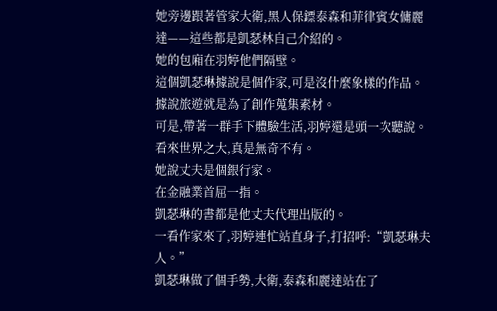她旁邊跟著管家大衛,黑人保鏢泰森和菲律賓女傭麗達——這些都是凱瑟林自己介紹的。
她的包廂在羽婷他們隔壁。
這個凱瑟琳據說是個作家,可是沒什麼象樣的作品。
據說旅遊就是為了創作蒐集素材。
可是,帶著一群手下體驗生活,羽婷還是頭一次聽說。
看來世界之大,真是無奇不有。
她說丈夫是個銀行家。
在金融業首屈一指。
凱瑟琳的書都是他丈夫代理出版的。
一看作家來了,羽婷連忙站直身子,打招呼:“凱瑟琳夫人。”
凱瑟琳做了個手勢,大衛,泰森和麗達站在了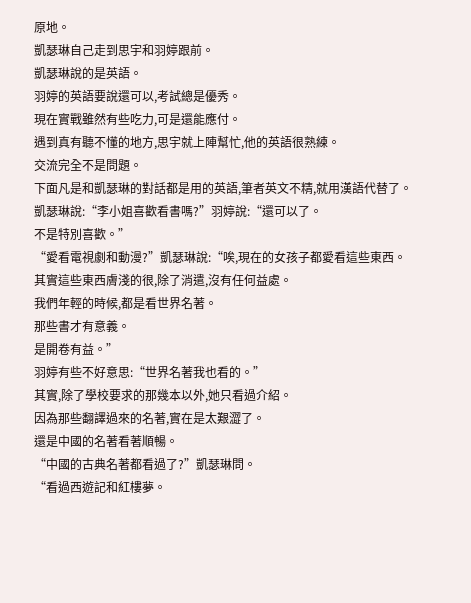原地。
凱瑟琳自己走到思宇和羽婷跟前。
凱瑟琳說的是英語。
羽婷的英語要說還可以,考試總是優秀。
現在實戰雖然有些吃力,可是還能應付。
遇到真有聽不懂的地方,思宇就上陣幫忙,他的英語很熟練。
交流完全不是問題。
下面凡是和凱瑟琳的對話都是用的英語,筆者英文不精,就用漢語代替了。
凱瑟琳說:“李小姐喜歡看書嗎?”羽婷說:“還可以了。
不是特別喜歡。”
“愛看電視劇和動漫?”凱瑟琳說:“唉,現在的女孩子都愛看這些東西。
其實這些東西膚淺的很,除了消遣,沒有任何益處。
我們年輕的時候,都是看世界名著。
那些書才有意義。
是開卷有益。”
羽婷有些不好意思:“世界名著我也看的。”
其實,除了學校要求的那幾本以外,她只看過介紹。
因為那些翻譯過來的名著,實在是太艱澀了。
還是中國的名著看著順暢。
“中國的古典名著都看過了?”凱瑟琳問。
“看過西遊記和紅樓夢。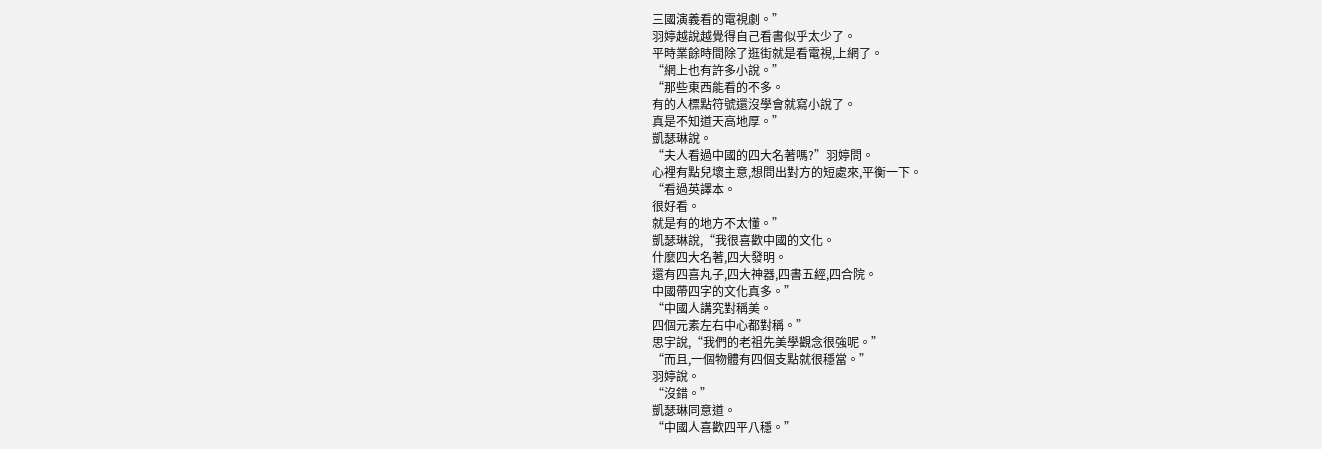三國演義看的電視劇。”
羽婷越說越覺得自己看書似乎太少了。
平時業餘時間除了逛街就是看電視,上網了。
“網上也有許多小說。”
“那些東西能看的不多。
有的人標點符號還沒學會就寫小說了。
真是不知道天高地厚。”
凱瑟琳說。
“夫人看過中國的四大名著嗎?”羽婷問。
心裡有點兒壞主意,想問出對方的短處來,平衡一下。
“看過英譯本。
很好看。
就是有的地方不太懂。”
凱瑟琳說,“我很喜歡中國的文化。
什麼四大名著,四大發明。
還有四喜丸子,四大神器,四書五經,四合院。
中國帶四字的文化真多。”
“中國人講究對稱美。
四個元素左右中心都對稱。”
思宇說,“我們的老祖先美學觀念很強呢。”
“而且,一個物體有四個支點就很穩當。”
羽婷說。
“沒錯。”
凱瑟琳同意道。
“中國人喜歡四平八穩。”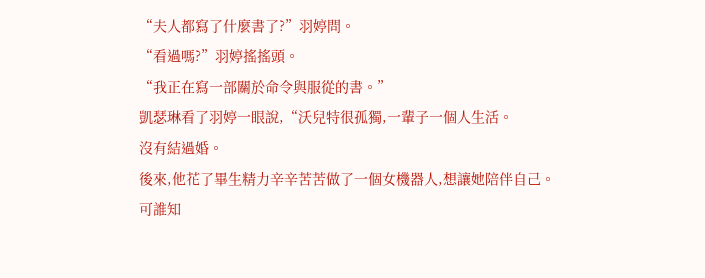“夫人都寫了什麼書了?”羽婷問。
“看過嗎?”羽婷搖搖頭。
“我正在寫一部關於命令與服從的書。”
凱瑟琳看了羽婷一眼說,“沃兒特很孤獨,一輩子一個人生活。
沒有結過婚。
後來,他花了畢生精力辛辛苦苦做了一個女機器人,想讓她陪伴自己。
可誰知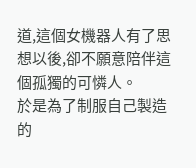道,這個女機器人有了思想以後,卻不願意陪伴這個孤獨的可憐人。
於是為了制服自己製造的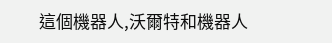這個機器人,沃爾特和機器人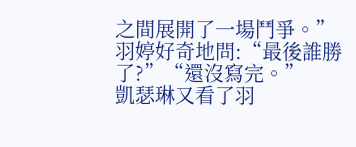之間展開了一場鬥爭。”
羽婷好奇地問:“最後誰勝了?”“還沒寫完。”
凱瑟琳又看了羽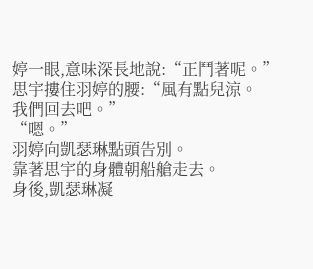婷一眼,意味深長地說:“正鬥著呢。”
思宇摟住羽婷的腰:“風有點兒涼。
我們回去吧。”
“嗯。”
羽婷向凱瑟琳點頭告別。
靠著思宇的身體朝船艙走去。
身後,凱瑟琳凝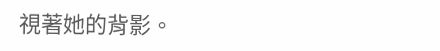視著她的背影。